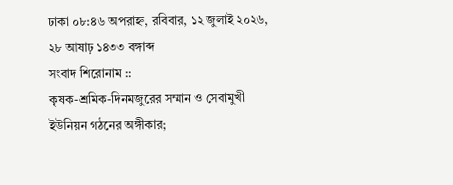ঢাকা ০৮:৪৬ অপরাহ্ন, রবিবার, ১২ জুলাই ২০২৬, ২৮ আষাঢ় ১৪৩৩ বঙ্গাব্দ
সংবাদ শিরোনাম ::
কৃষক-শ্রমিক-দিনমজুরের সম্মান ও সেবামুখী ইউনিয়ন গঠনের অঙ্গীকার;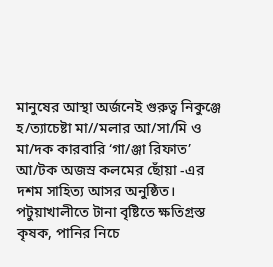মানুষের আস্থা অর্জনেই গুরুত্ব নিকুঞ্জে হ/ত্যাচেষ্টা মা//মলার আ/সা/মি ও মা/দক কারবারি ‘গা/ঞ্জা রিফাত’ আ/টক অজস্র কলমের ছোঁয়া -এর দশম সাহিত্য আসর অনুষ্ঠিত। পটুয়াখালীতে টানা বৃষ্টিতে ক্ষতিগ্রস্ত কৃষক, পানির নিচে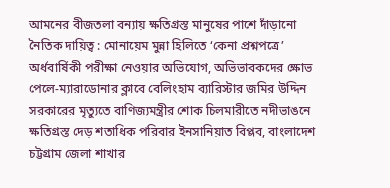আমনের বীজতলা বন্যায় ক্ষতিগ্রস্ত মানুষের পাশে দাঁড়ানো নৈতিক দায়িত্ব : মোনায়েম মুন্না হিলিতে ‘কেনা প্রশ্নপত্রে’ অর্ধবার্ষিকী পরীক্ষা নেওয়ার অভিযোগ, অভিভাবকদের ক্ষোভ পেলে-ম্যারাডোনার ক্লাবে বেলিংহাম ব্যারিস্টার জমির উদ্দিন সরকারের মৃত্যুতে বাণিজ্যমন্ত্রীর শোক চিলমারীতে নদীভাঙনে ক্ষতিগ্রস্ত দেড় শতাধিক পরিবার ইনসানিয়াত বিপ্লব, বাংলাদেশ চট্টগ্রাম জেলা শাখার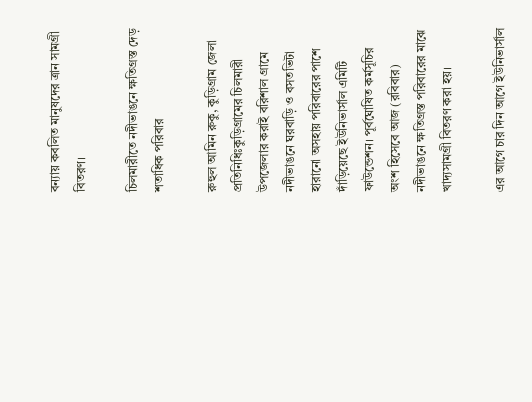বন্যায় কবলিত মানুষদের ত্রান সামগ্রী বিতরণ।

চিলমারীতে নদীভাঙনে ক্ষতিগ্রস্ত দেড় শতাধিক পরিবার

রুহুল আমিন রুকু, কুড়িগ্রাম জেলা প্রতিনিধিঃকুড়িগ্রামের চিলমারী উপজেলার করাই বরিশাল গ্রামে নদীভাঙনে ঘরবাড়ি ও বসতভিটা হারানো অসহায় পরিবারের পাশে দাঁড়িয়েছে ইউনিভার্সাল এমিটি ফাউন্ডেশন। পূর্বঘোষিত কর্মসূচির অংশ হিসেবে আজ (রবিবার) নদীভাঙনে ক্ষতিগ্রস্ত পরিবারের মাঝে খাদ্যসামগ্রী বিতরণ করা হয়।

এর আগে চার দিন আগে ইউনিভার্সাল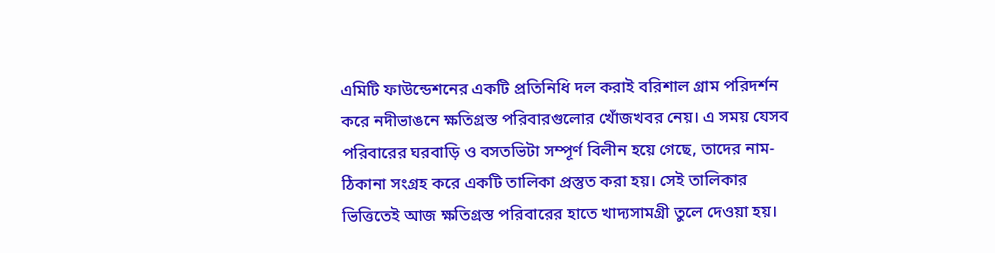এমিটি ফাউন্ডেশনের একটি প্রতিনিধি দল করাই বরিশাল গ্রাম পরিদর্শন করে নদীভাঙনে ক্ষতিগ্রস্ত পরিবারগুলোর খোঁজখবর নেয়। এ সময় যেসব পরিবারের ঘরবাড়ি ও বসতভিটা সম্পূর্ণ বিলীন হয়ে গেছে, তাদের নাম-ঠিকানা সংগ্রহ করে একটি তালিকা প্রস্তুত করা হয়। সেই তালিকার ভিত্তিতেই আজ ক্ষতিগ্রস্ত পরিবারের হাতে খাদ্যসামগ্রী তুলে দেওয়া হয়।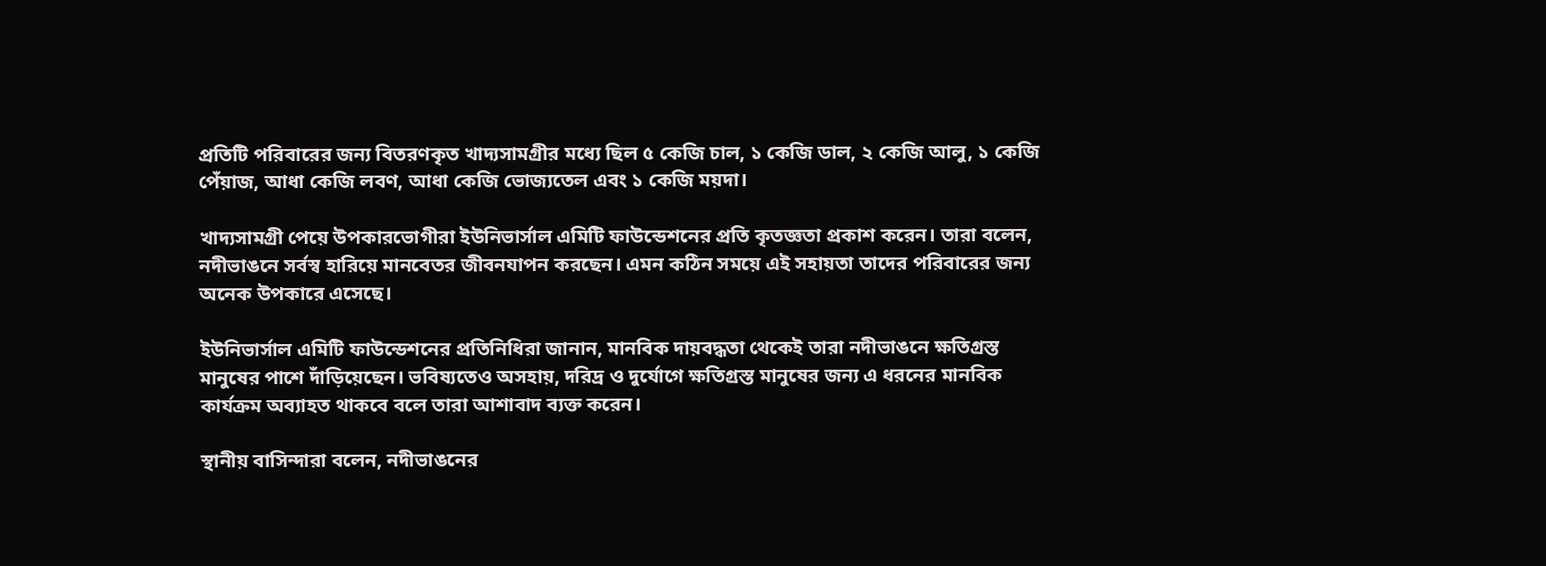প্রতিটি পরিবারের জন্য বিতরণকৃত খাদ্যসামগ্রীর মধ্যে ছিল ৫ কেজি চাল, ১ কেজি ডাল, ২ কেজি আলু, ১ কেজি পেঁয়াজ, আধা কেজি লবণ, আধা কেজি ভোজ্যতেল এবং ১ কেজি ময়দা।

খাদ্যসামগ্রী পেয়ে উপকারভোগীরা ইউনিভার্সাল এমিটি ফাউন্ডেশনের প্রতি কৃতজ্ঞতা প্রকাশ করেন। তারা বলেন, নদীভাঙনে সর্বস্ব হারিয়ে মানবেতর জীবনযাপন করছেন। এমন কঠিন সময়ে এই সহায়তা তাদের পরিবারের জন্য অনেক উপকারে এসেছে।

ইউনিভার্সাল এমিটি ফাউন্ডেশনের প্রতিনিধিরা জানান, মানবিক দায়বদ্ধতা থেকেই তারা নদীভাঙনে ক্ষতিগ্রস্ত মানুষের পাশে দাঁড়িয়েছেন। ভবিষ্যতেও অসহায়, দরিদ্র ও দুর্যোগে ক্ষতিগ্রস্ত মানুষের জন্য এ ধরনের মানবিক কার্যক্রম অব্যাহত থাকবে বলে তারা আশাবাদ ব্যক্ত করেন।

স্থানীয় বাসিন্দারা বলেন, নদীভাঙনের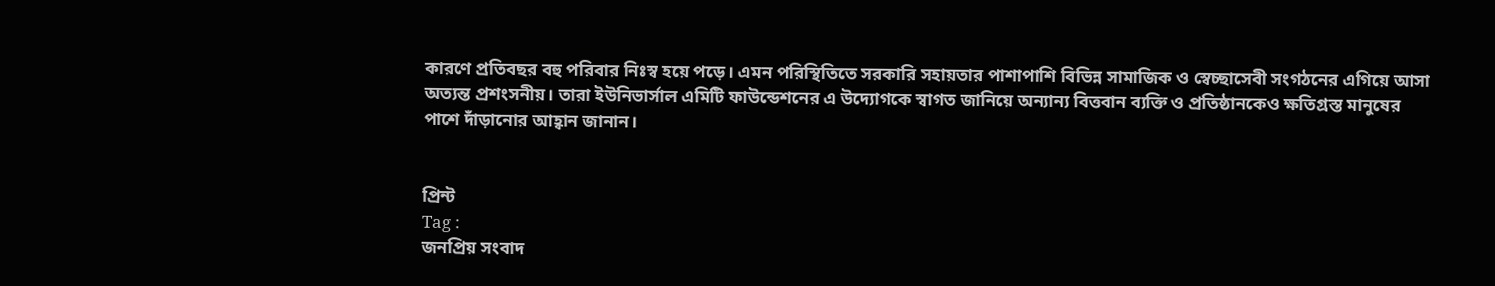কারণে প্রতিবছর বহু পরিবার নিঃস্ব হয়ে পড়ে। এমন পরিস্থিতিতে সরকারি সহায়তার পাশাপাশি বিভিন্ন সামাজিক ও স্বেচ্ছাসেবী সংগঠনের এগিয়ে আসা অত্যন্ত প্রশংসনীয়। তারা ইউনিভার্সাল এমিটি ফাউন্ডেশনের এ উদ্যোগকে স্বাগত জানিয়ে অন্যান্য বিত্তবান ব্যক্তি ও প্রতিষ্ঠানকেও ক্ষতিগ্রস্ত মানুষের পাশে দাঁড়ানোর আহ্বান জানান।


প্রিন্ট
Tag :
জনপ্রিয় সংবাদ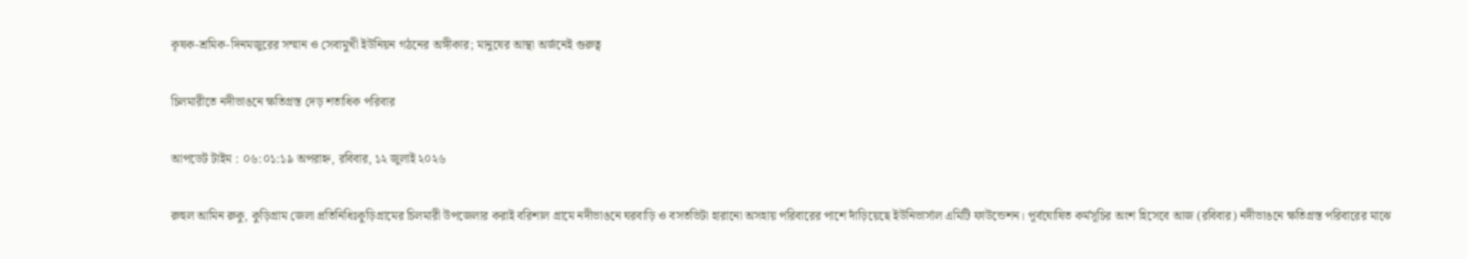কৃষক-শ্রমিক-দিনমজুরের সম্মান ও সেবামুখী ইউনিয়ন গঠনের অঙ্গীকার; মানুষের আস্থা অর্জনেই গুরুত্ব

চিলমারীতে নদীভাঙনে ক্ষতিগ্রস্ত দেড় শতাধিক পরিবার

আপডেট টাইম : ০৬:০১:১৯ অপরাহ্ন, রবিবার, ১২ জুলাই ২০২৬

রুহুল আমিন রুকু, কুড়িগ্রাম জেলা প্রতিনিধিঃকুড়িগ্রামের চিলমারী উপজেলার করাই বরিশাল গ্রামে নদীভাঙনে ঘরবাড়ি ও বসতভিটা হারানো অসহায় পরিবারের পাশে দাঁড়িয়েছে ইউনিভার্সাল এমিটি ফাউন্ডেশন। পূর্বঘোষিত কর্মসূচির অংশ হিসেবে আজ (রবিবার) নদীভাঙনে ক্ষতিগ্রস্ত পরিবারের মাঝে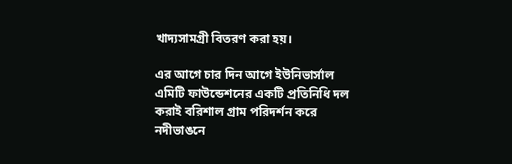খাদ্যসামগ্রী বিতরণ করা হয়।

এর আগে চার দিন আগে ইউনিভার্সাল এমিটি ফাউন্ডেশনের একটি প্রতিনিধি দল করাই বরিশাল গ্রাম পরিদর্শন করে নদীভাঙনে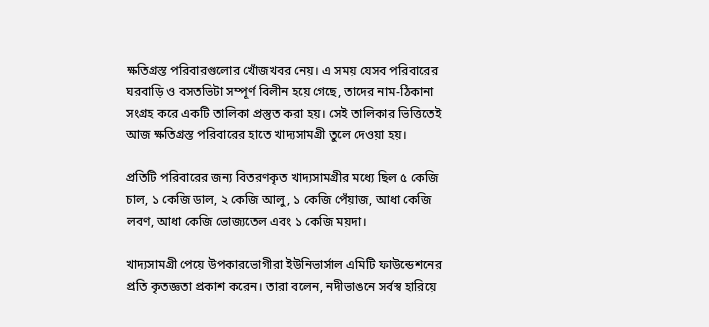ক্ষতিগ্রস্ত পরিবারগুলোর খোঁজখবর নেয়। এ সময় যেসব পরিবারের ঘরবাড়ি ও বসতভিটা সম্পূর্ণ বিলীন হয়ে গেছে, তাদের নাম-ঠিকানা সংগ্রহ করে একটি তালিকা প্রস্তুত করা হয়। সেই তালিকার ভিত্তিতেই আজ ক্ষতিগ্রস্ত পরিবারের হাতে খাদ্যসামগ্রী তুলে দেওয়া হয়।

প্রতিটি পরিবারের জন্য বিতরণকৃত খাদ্যসামগ্রীর মধ্যে ছিল ৫ কেজি চাল, ১ কেজি ডাল, ২ কেজি আলু, ১ কেজি পেঁয়াজ, আধা কেজি লবণ, আধা কেজি ভোজ্যতেল এবং ১ কেজি ময়দা।

খাদ্যসামগ্রী পেয়ে উপকারভোগীরা ইউনিভার্সাল এমিটি ফাউন্ডেশনের প্রতি কৃতজ্ঞতা প্রকাশ করেন। তারা বলেন, নদীভাঙনে সর্বস্ব হারিয়ে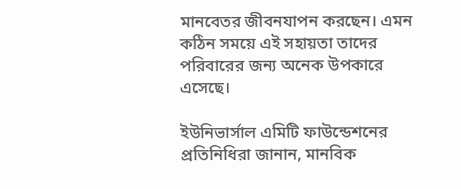মানবেতর জীবনযাপন করছেন। এমন কঠিন সময়ে এই সহায়তা তাদের পরিবারের জন্য অনেক উপকারে এসেছে।

ইউনিভার্সাল এমিটি ফাউন্ডেশনের প্রতিনিধিরা জানান, মানবিক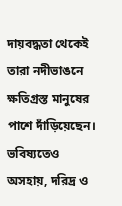দায়বদ্ধতা থেকেই তারা নদীভাঙনে ক্ষতিগ্রস্ত মানুষের পাশে দাঁড়িয়েছেন। ভবিষ্যতেও অসহায়, দরিদ্র ও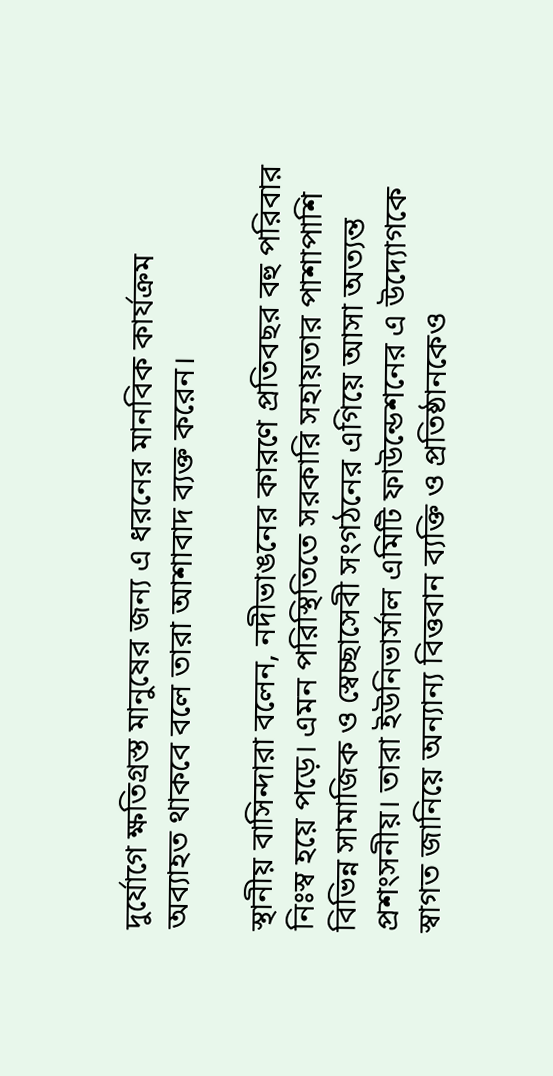দুর্যোগে ক্ষতিগ্রস্ত মানুষের জন্য এ ধরনের মানবিক কার্যক্রম অব্যাহত থাকবে বলে তারা আশাবাদ ব্যক্ত করেন।

স্থানীয় বাসিন্দারা বলেন, নদীভাঙনের কারণে প্রতিবছর বহু পরিবার নিঃস্ব হয়ে পড়ে। এমন পরিস্থিতিতে সরকারি সহায়তার পাশাপাশি বিভিন্ন সামাজিক ও স্বেচ্ছাসেবী সংগঠনের এগিয়ে আসা অত্যন্ত প্রশংসনীয়। তারা ইউনিভার্সাল এমিটি ফাউন্ডেশনের এ উদ্যোগকে স্বাগত জানিয়ে অন্যান্য বিত্তবান ব্যক্তি ও প্রতিষ্ঠানকেও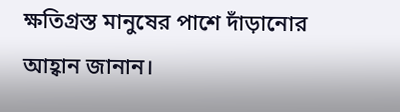ক্ষতিগ্রস্ত মানুষের পাশে দাঁড়ানোর আহ্বান জানান।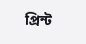প্রিন্ট